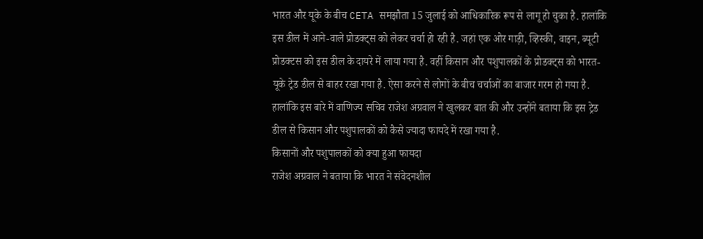भारत और यूके के बीच CETA समझौता 15 जुलाई को आधिकारिक रूप से लागू हो चुका है. हालांकि इस डील में आने-वाले प्रोडक्ट्स को लेकर चर्चा हो रही है. जहां एक ओर गाड़ी, व्हिस्की, वाइन, ब्यूटी प्रोडक्टस को इस डील के दायरे में लाया गया है. वहीं किसान और पशुपालकों के प्रोडक्ट्स को भारत-यूके ट्रेड डील से बाहर रखा गया है. ऐसा करने से लोगों के बीच चर्चाओं का बाजार गरम हो गया है. हालांकि इस बारे में वाणिज्य सचिव राजेश अग्रवाल ने खुलकर बात की और उन्होंने बताया कि इस ट्रेड डील से किसान और पशुपालकों को कैसे ज्यादा फायदे में रखा गया है.
किसानों और पशुपालकों को क्या हुआ फायदा
राजेश अग्रवाल ने बताया कि भारत ने संवेदनशील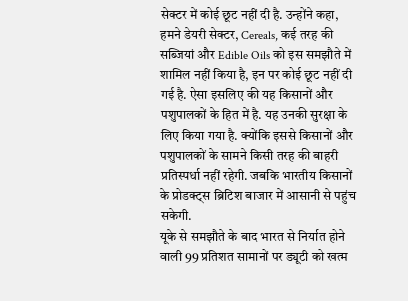सेक्टर में कोई छूट नहीं दी है. उन्होंने कहा, हमने डेयरी सेक्टर, Cereals, कई तरह की सब्जियां और Edible Oils को इस समझौते में शामिल नहीं किया है, इन पर कोई छूट नहीं दी गई है. ऐसा इसलिए की यह किसानों और पशुपालकों के हित में है. यह उनकी सुरक्षा के लिए किया गया है. क्योंकि इससे किसानों और पशुपालकों के सामने किसी तरह की बाहरी प्रतिस्पर्धा नहीं रहेगी. जबकि भारतीय किसानों के प्रोडक्ट्स ब्रिटिश बाजार में आसानी से पहुंच सकेगी.
यूके से समझौते के बाद भारत से निर्यात होने वाली 99 प्रतिशत सामानों पर ड्यूटी को खत्म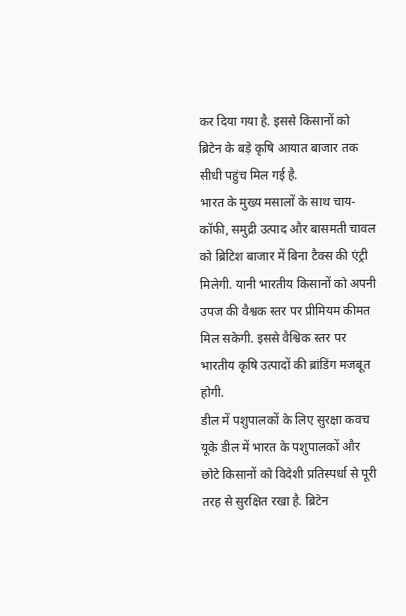कर दिया गया है. इससे किसानों को ब्रिटेन के बड़े कृषि आयात बाजार तक सीधी पहुंच मिल गई है.
भारत के मुख्य मसालों के साथ चाय-कॉफी, समुद्री उत्पाद और बासमती चावल को ब्रिटिश बाजार में बिना टैक्स की एंट्री मिलेगी. यानी भारतीय किसानों को अपनी उपज की वैश्वक स्तर पर प्रीमियम कीमत मिल सकेगी. इससे वैश्विक स्तर पर भारतीय कृषि उत्पादों की ब्रांडिंग मजबूत होगी.
डील में पशुपालकों के लिए सुरक्षा कवच
यूके डील में भारत के पशुपालकों और छोटे किसानों को विदेशी प्रतिस्पर्धा से पूरी तरह से सुरक्षित रखा है. ब्रिटेन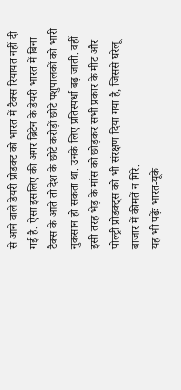से आने वाले डेयरी प्रोडक्ट को भारत में टैक्स रियायत नहीं दी गई है. ऐसा इसलिए की अगर ब्रिटेन के डेयरी भारत में बिना टैक्स के आते तो देश के छोटे करोड़ों छोटे पशुपालकों को भारी नुकसान हो सकता था. उनके लिए प्रतिस्पर्धा बढ़ जाती. वहीं इसी तरह भेड़ के मांस को छोड़कर सभी प्रकार के मीट और पोल्ट्री प्रोडक्ट्स को भी संरक्षण दिया गया है, जिससे घरेलू बाजार में कीमतें न गिरे.
यह भी पढ़ेंः भारत-यूके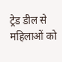ट्रेड डील से महिलाओं को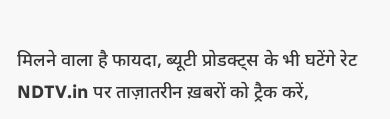मिलने वाला है फायदा, ब्यूटी प्रोडक्ट्स के भी घटेंगे रेट
NDTV.in पर ताज़ातरीन ख़बरों को ट्रैक करें,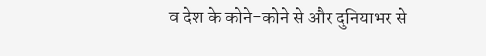व देश के कोने-कोने से और दुनियाभर से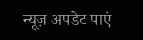न्यूज़ अपडेट पाएं